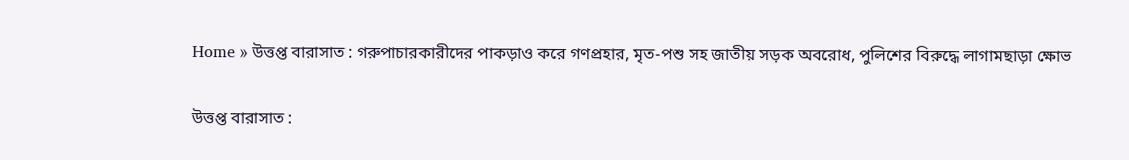Home » উত্তপ্ত বারাসাত : গরুপাচারকারীদের পাকড়াও করে গণপ্রহার, মৃত-পশু সহ জাতীয় সড়ক অবরোধ, পুলিশের বিরুদ্ধে লাগামছাড়া ক্ষোভ

উত্তপ্ত বারাসাত :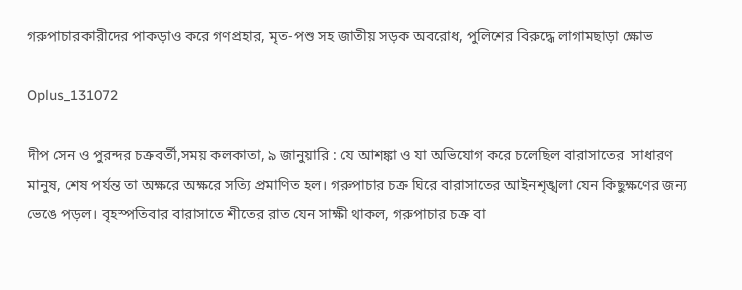গরুপাচারকারীদের পাকড়াও করে গণপ্রহার, মৃত-পশু সহ জাতীয় সড়ক অবরোধ, পুলিশের বিরুদ্ধে লাগামছাড়া ক্ষোভ

Oplus_131072

দীপ সেন ও পুরন্দর চক্রবর্তী,সময় কলকাতা, ৯ জানুয়ারি : যে আশঙ্কা ও যা অভিযোগ করে চলেছিল বারাসাতের  সাধারণ মানুষ, শেষ পর্যন্ত তা অক্ষরে অক্ষরে সত্যি প্রমাণিত হল। গরুপাচার চক্র ঘিরে বারাসাতের আইনশৃঙ্খলা যেন কিছুক্ষণের জন্য ভেঙে পড়ল। বৃহস্পতিবার বারাসাতে শীতের রাত যেন সাক্ষী থাকল, গরুপাচার চক্র বা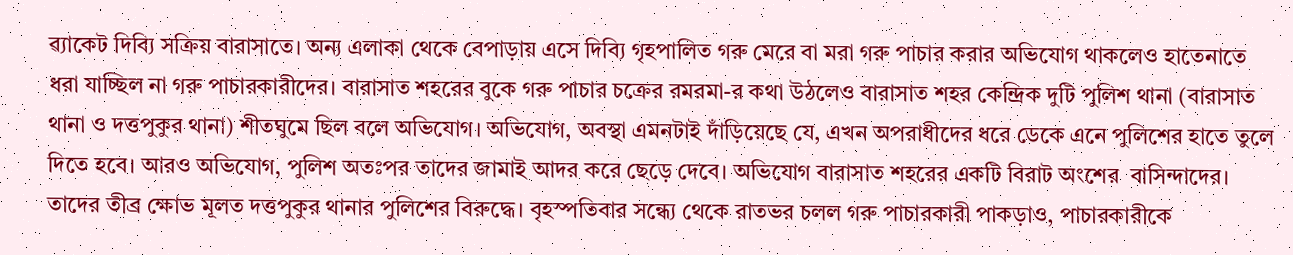ৱ্যাকেট দিব্যি সক্রিয় বারাসাতে। অন্য এলাকা থেকে বেপাড়ায় এসে দিব্যি গৃহপালিত গরু মেরে বা মরা গরু পাচার করার অভিযোগ থাকলেও হাতেনাতে ধরা যাচ্ছিল না গরু পাচারকারীদের। বারাসাত শহরের বুকে গরু পাচার চক্রের রমরমা-র কথা উঠলেও বারাসাত শহর কেন্দ্রিক দুটি পুলিশ থানা (বারাসাত থানা ও দত্তপুকুর থানা) শীতঘুমে ছিল বলে অভিযোগ। অভিযোগ, অবস্থা এমনটাই দাঁড়িয়েছে যে, এখন অপরাধীদের ধরে ডেকে এনে পুলিশের হাতে তুলে দিতে হবে। আরও অভিযোগ, পুলিশ অতঃপর তাদের জামাই আদর করে ছেড়ে দেবে। অভিযোগ বারাসাত শহরের একটি বিরাট অংশের  বাসিন্দাদের। তাদের তীব্র ক্ষোভ মূলত দত্তপুকুর থানার পুলিশের বিরুদ্ধে। বৃহস্পতিবার সন্ধ্যে থেকে রাতভর চলল গরু পাচারকারী পাকড়াও, পাচারকারীকে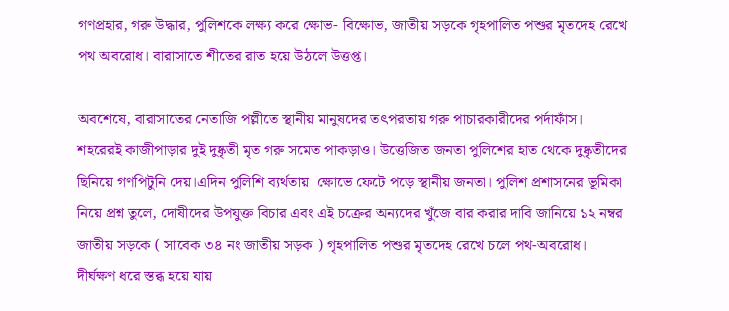গণপ্রহার, গরু উদ্ধার, পুলিশকে লক্ষ্য করে ক্ষোভ- বিক্ষোভ, জাতীয় সড়কে গৃহপালিত পশুর মৃতদেহ রেখে পথ অবরোধ। বারাসাতে শীতের রাত হয়ে উঠলে উত্তপ্ত।

অবশেষে, বারাসাতের নেতাজি পল্লীতে স্থানীয় মানুষদের তৎপরতায় গরু পাচারকারীদের পর্দাফাঁস।  শহরেরই কাজীপাড়ার দুই দুষ্কৃতী মৃত গরু সমেত পাকড়াও। উত্তেজিত জনতা পুলিশের হাত থেকে দুষ্কৃতীদের ছিনিয়ে গণপিটুনি দেয়।এদিন পুলিশি ব্যর্থতায়  ক্ষোভে ফেটে পড়ে স্থানীয় জনতা। পুলিশ প্রশাসনের ভূমিকা নিয়ে প্রশ্ন তুলে, দোষীদের উপযুক্ত বিচার এবং এই চক্রের অন্যদের খুঁজে বার করার দাবি জানিয়ে ১২ নম্বর জাতীয় সড়কে ( সাবেক ৩৪ নং জাতীয় সড়ক ) গৃহপালিত পশুর মৃতদেহ রেখে চলে পথ-অবরোধ। দীর্ঘক্ষণ ধরে স্তব্ধ হয়ে যায়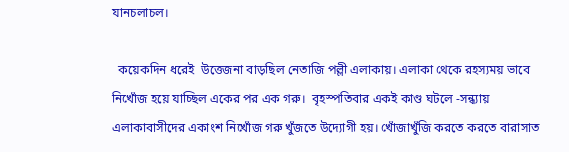যানচলাচল।

  কয়েকদিন ধরেই  উত্তেজনা বাড়ছিল নেতাজি পল্লী এলাকায়। এলাকা থেকে রহস্যময় ভাবে নিখোঁজ হয়ে যাচ্ছিল একের পর এক গরু।  বৃহস্পতিবার একই কাণ্ড ঘটলে -সন্ধ্যায় এলাকাবাসীদের একাংশ নিখোঁজ গরু খুঁজতে উদ্যোগী হয়। খোঁজাখুঁজি করতে করতে বারাসাত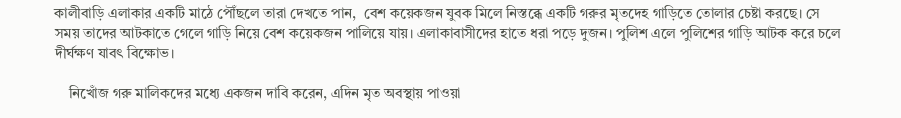কালীবাড়ি এলাকার একটি মাঠে পৌঁছলে তারা দেখতে পান,  বেশ কয়েকজন যুবক মিলে নিস্তব্ধে একটি গরুর মৃতদেহ গাড়িতে তোলার চেষ্টা করছে। সে সময় তাদের আটকাতে গেলে গাড়ি নিয়ে বেশ কয়েকজন পালিয়ে যায়। এলাকাবাসীদের হাতে ধরা পড়ে দুজন। পুলিশ এলে পুলিশের গাড়ি আটক করে চলে দীর্ঘক্ষণ যাবৎ বিক্ষোভ।

    নিখোঁজ গরু মালিকদের মধ্যে একজন দাবি করেন, এদিন মৃত অবস্থায় পাওয়া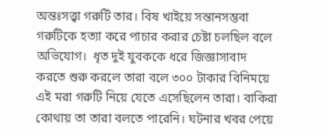অন্তঃসত্ত্বা গরুটি তার। বিষ খাইয়ে সন্তানসম্ভবা গরুটিকে হত্যা করে পাচার করার চেষ্টা চলছিল বলে অভিযোগ।  ধৃত দুই যুবককে ধরে জিজ্ঞাসাবাদ করতে শুরু করলে তারা বলে ৩০০ টাকার বিনিময়ে এই মরা গরুটি নিয়ে যেতে এসেছিলেন তারা। বাকিরা কোথায় তা তারা বলতে পারেনি। ঘটনার খবর পেয়ে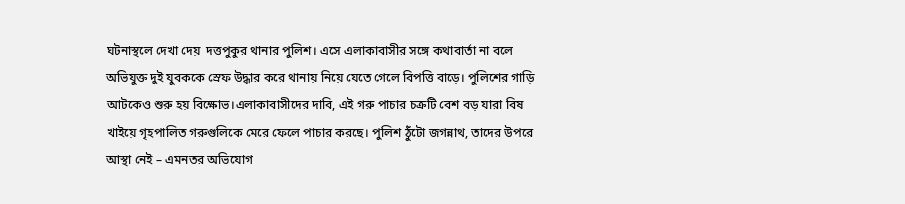ঘটনাস্থলে দেখা দেয়  দত্তপুকুর থানার পুলিশ। এসে এলাকাবাসীর সঙ্গে কথাবার্তা না বলে অভিযুক্ত দুই যুবককে স্রেফ উদ্ধার করে থানায় নিয়ে যেতে গেলে বিপত্তি বাড়ে। পুলিশের গাড়ি আটকেও শুরু হয় বিক্ষোভ।এলাকাবাসীদের দাবি, এই গরু পাচার চক্রটি বেশ বড় যারা বিষ খাইয়ে গৃহপালিত গরুগুলিকে মেরে ফেলে পাচার করছে। পুলিশ ঠুঁটো জগন্নাথ, তাদের উপরে আস্থা নেই – এমনতর অভিযোগ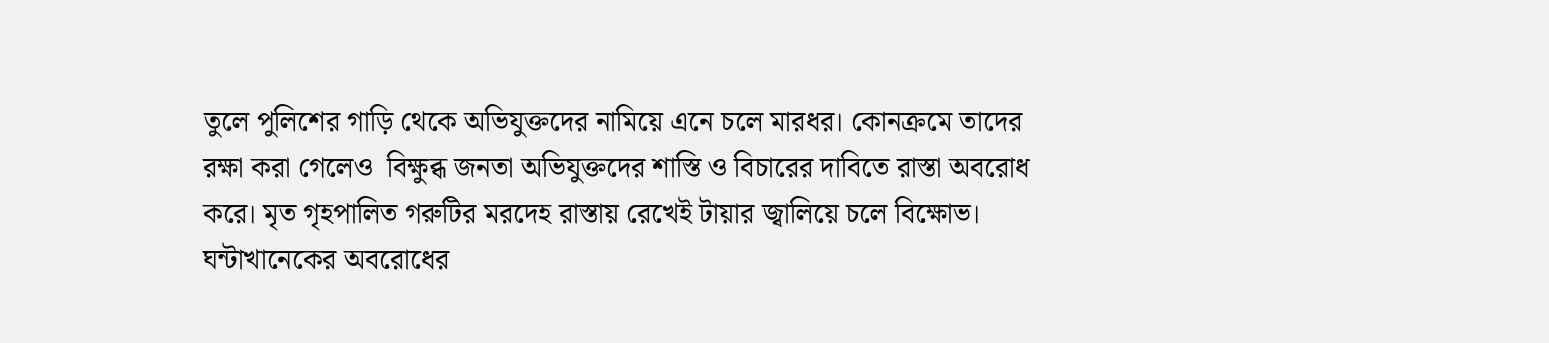তুলে পুলিশের গাড়ি থেকে অভিযুক্তদের নামিয়ে এনে চলে মারধর। কোনক্রমে তাদের রক্ষা করা গেলেও  বিক্ষুব্ধ জনতা অভিযুক্তদের শাস্তি ও বিচারের দাবিতে রাস্তা অবরোধ করে। মৃত গৃহপালিত গরুটির মরদেহ রাস্তায় রেখেই টায়ার জ্বালিয়ে চলে বিক্ষোভ। ঘন্টাখানেকের অবরোধের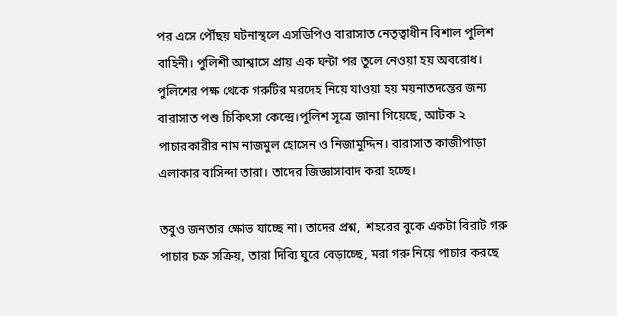পর এসে পৌঁছয় ঘটনাস্থলে এসডিপিও বারাসাত নেতৃত্বাধীন বিশাল পুলিশ বাহিনী। পুলিশী আশ্বাসে প্রায় এক ঘন্টা পর তুলে নেওয়া হয় অবরোধ। পুলিশের পক্ষ থেকে গরুটির মরদেহ নিয়ে যাওয়া হয় ময়নাতদন্তের জন্য বারাসাত পশু চিকিৎসা কেন্দ্রে।পুলিশ সূত্রে জানা গিয়েছে, আটক ২ পাচারকারীর নাম নাজমুল হোসেন ও নিজামুদ্দিন। বারাসাত কাজীপাড়া এলাকার বাসিন্দা তারা। তাদের জিজ্ঞাসাবাদ করা হচ্ছে।

তবুও জনতার ক্ষোভ যাচ্ছে না। তাদের প্রশ্ন,  শহরের বুকে একটা বিরাট গরু পাচার চক্র সক্রিয়, তারা দিব্যি ঘুরে বেড়াচ্ছে, মরা গরু নিয়ে পাচার করছে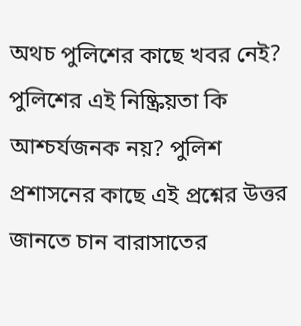অথচ পুলিশের কাছে খবর নেই?  পুলিশের এই নিষ্ক্রিয়তা কি আশ্চর্যজনক নয়? পুলিশ প্রশাসনের কাছে এই প্রশ্নের উত্তর জানতে চান বারাসাতের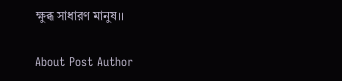ক্ষুব্ধ সাধারণ মানুষ।।

About Post Author